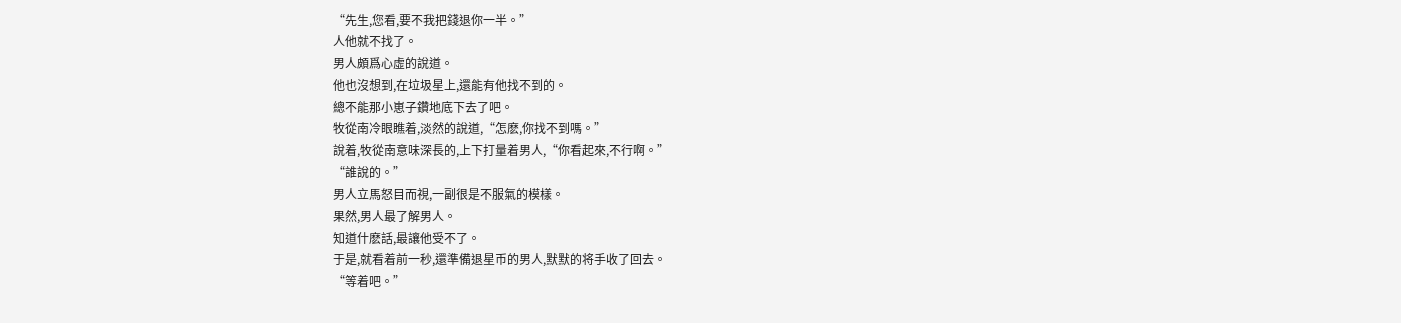“先生,您看,要不我把錢退你一半。”
人他就不找了。
男人頗爲心虛的說道。
他也沒想到,在垃圾星上,還能有他找不到的。
總不能那小崽子鑽地底下去了吧。
牧從南冷眼瞧着,淡然的說道,“怎麽,你找不到嗎。”
說着,牧從南意味深長的,上下打量着男人,“你看起來,不行啊。”
“誰說的。”
男人立馬怒目而視,一副很是不服氣的模樣。
果然,男人最了解男人。
知道什麽話,最讓他受不了。
于是,就看着前一秒,還準備退星币的男人,默默的将手收了回去。
“等着吧。”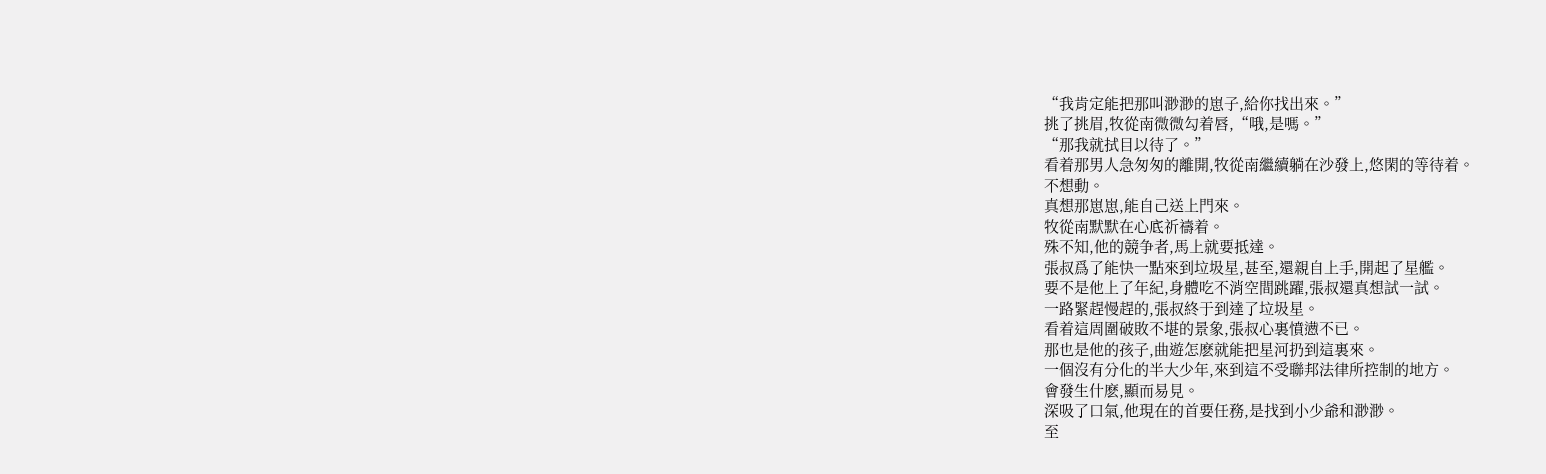“我肯定能把那叫渺渺的崽子,給你找出來。”
挑了挑眉,牧從南微微勾着唇,“哦,是嗎。”
“那我就拭目以待了。”
看着那男人急匆匆的離開,牧從南繼續躺在沙發上,悠閑的等待着。
不想動。
真想那崽崽,能自己送上門來。
牧從南默默在心底祈禱着。
殊不知,他的競争者,馬上就要抵達。
張叔爲了能快一點來到垃圾星,甚至,還親自上手,開起了星艦。
要不是他上了年紀,身體吃不消空間跳躍,張叔還真想試一試。
一路緊趕慢趕的,張叔終于到達了垃圾星。
看着這周圍破敗不堪的景象,張叔心裏憤懑不已。
那也是他的孩子,曲遊怎麽就能把星河扔到這裏來。
一個沒有分化的半大少年,來到這不受聯邦法律所控制的地方。
會發生什麽,顯而易見。
深吸了口氣,他現在的首要任務,是找到小少爺和渺渺。
至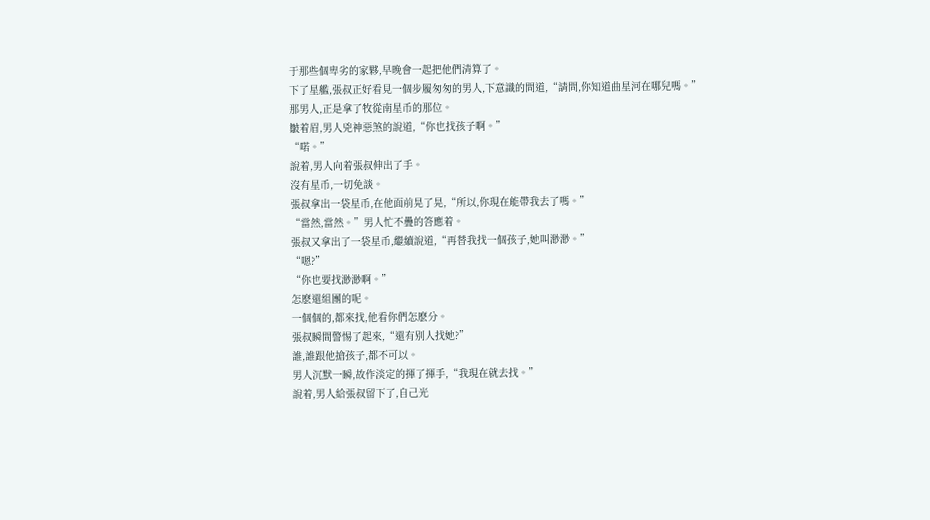于那些個卑劣的家夥,早晚會一起把他們清算了。
下了星艦,張叔正好看見一個步履匆匆的男人,下意識的問道,“請問,你知道曲星河在哪兒嗎。”
那男人,正是拿了牧從南星币的那位。
皺着眉,男人兇神惡煞的說道,“你也找孩子啊。”
“喏。”
說着,男人向着張叔伸出了手。
沒有星币,一切免談。
張叔拿出一袋星币,在他面前晃了晃,“所以,你現在能帶我去了嗎。”
“當然,當然。”男人忙不疊的答應着。
張叔又拿出了一袋星币,繼續說道,“再替我找一個孩子,她叫渺渺。”
“嗯?”
“你也要找渺渺啊。”
怎麽還組團的呢。
一個個的,都來找,他看你們怎麽分。
張叔瞬間警惕了起來,“還有别人找她?”
誰,誰跟他搶孩子,都不可以。
男人沉默一瞬,故作淡定的揮了揮手,“我現在就去找。”
說着,男人給張叔留下了,自己光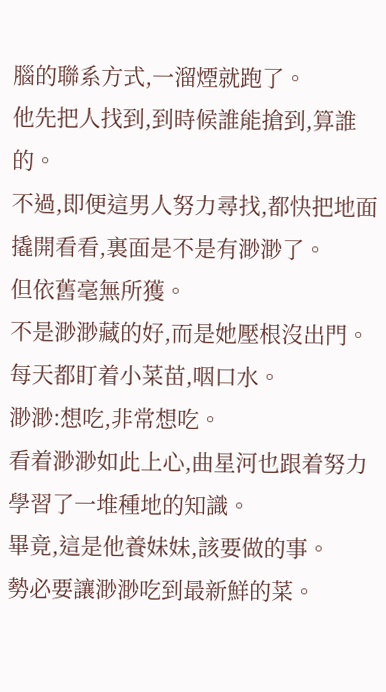腦的聯系方式,一溜煙就跑了。
他先把人找到,到時候誰能搶到,算誰的。
不過,即便這男人努力尋找,都快把地面撬開看看,裏面是不是有渺渺了。
但依舊毫無所獲。
不是渺渺藏的好,而是她壓根沒出門。
每天都盯着小菜苗,咽口水。
渺渺:想吃,非常想吃。
看着渺渺如此上心,曲星河也跟着努力學習了一堆種地的知識。
畢竟,這是他養妹妹,該要做的事。
勢必要讓渺渺吃到最新鮮的菜。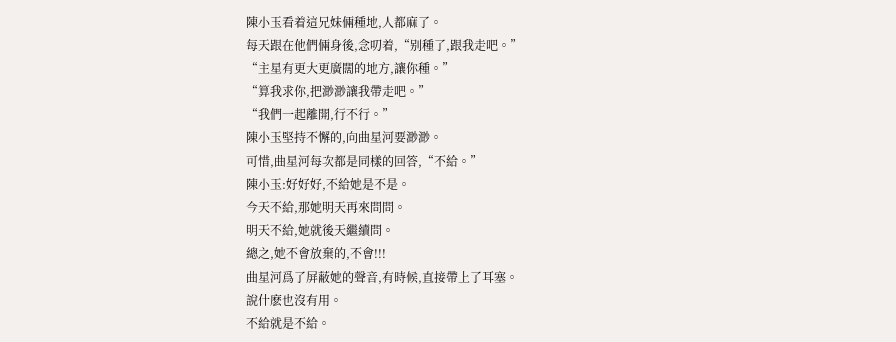陳小玉看着這兄妹倆種地,人都麻了。
每天跟在他們倆身後,念叨着,“别種了,跟我走吧。”
“主星有更大更廣闊的地方,讓你種。”
“算我求你,把渺渺讓我帶走吧。”
“我們一起離開,行不行。”
陳小玉堅持不懈的,向曲星河要渺渺。
可惜,曲星河每次都是同樣的回答,“不給。”
陳小玉:好好好,不給她是不是。
今天不給,那她明天再來問問。
明天不給,她就後天繼續問。
總之,她不會放棄的,不會!!!
曲星河爲了屏蔽她的聲音,有時候,直接帶上了耳塞。
說什麽也沒有用。
不給就是不給。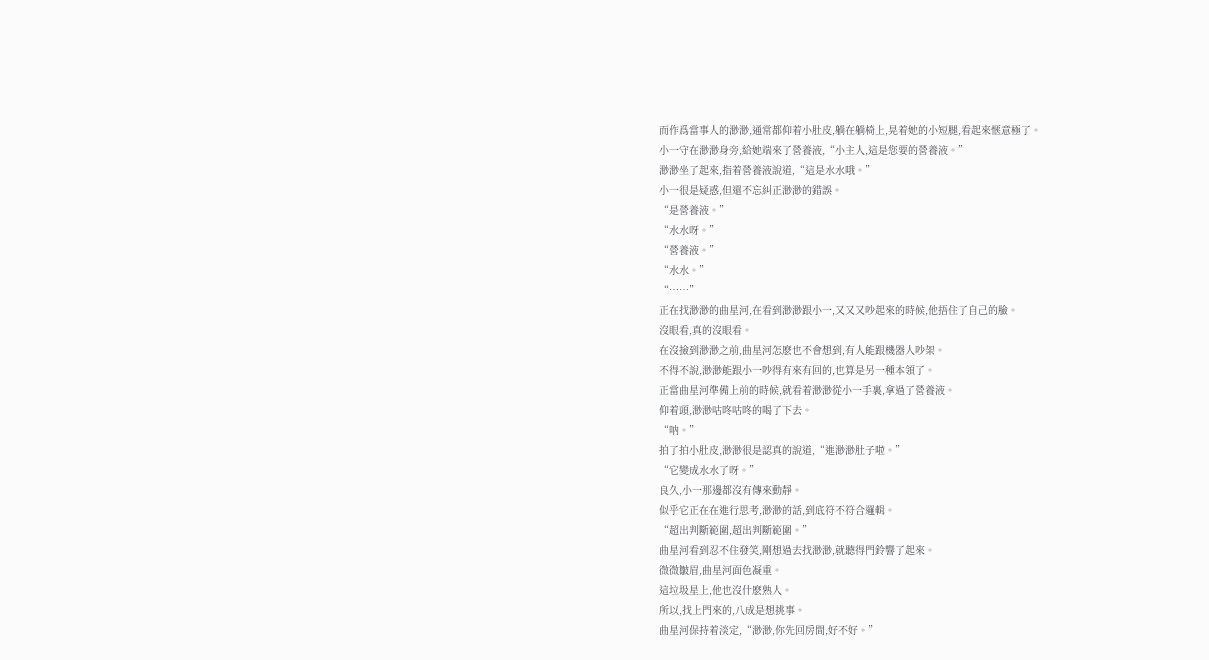而作爲當事人的渺渺,通常都仰着小肚皮,躺在躺椅上,晃着她的小短腿,看起來惬意極了。
小一守在渺渺身旁,給她端來了營養液,“小主人,這是您要的營養液。”
渺渺坐了起來,指着營養液說道,“這是水水哦。”
小一很是疑惑,但還不忘糾正渺渺的錯誤。
“是營養液。”
“水水呀。”
“營養液。”
“水水。”
“……”
正在找渺渺的曲星河,在看到渺渺跟小一,又又又吵起來的時候,他捂住了自己的臉。
沒眼看,真的沒眼看。
在沒撿到渺渺之前,曲星河怎麽也不會想到,有人能跟機器人吵架。
不得不說,渺渺能跟小一吵得有來有回的,也算是另一種本領了。
正當曲星河準備上前的時候,就看着渺渺從小一手裏,拿過了營養液。
仰着頭,渺渺咕咚咕咚的喝了下去。
“呐。”
拍了拍小肚皮,渺渺很是認真的說道,“進渺渺肚子啦。”
“它變成水水了呀。”
良久,小一那邊都沒有傳來動靜。
似乎它正在在進行思考,渺渺的話,到底符不符合邏輯。
“超出判斷範圍,超出判斷範圍。”
曲星河看到忍不住發笑,剛想過去找渺渺,就聽得門鈴響了起來。
微微皺眉,曲星河面色凝重。
這垃圾星上,他也沒什麽熟人。
所以,找上門來的,八成是想挑事。
曲星河保持着淡定,“渺渺,你先回房間,好不好。”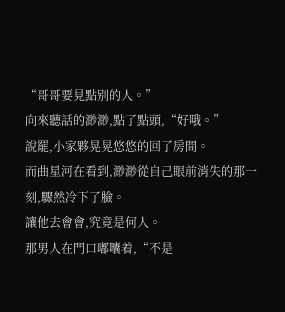“哥哥要見點别的人。”
向來聽話的渺渺,點了點頭,“好哦。”
說罷,小家夥晃晃悠悠的回了房間。
而曲星河在看到,渺渺從自己眼前消失的那一刻,驟然冷下了臉。
讓他去會會,究竟是何人。
那男人在門口嘟囔着,“不是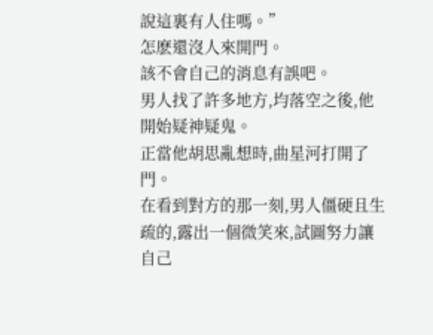說這裏有人住嗎。”
怎麽還沒人來開門。
該不會自己的消息有誤吧。
男人找了許多地方,均落空之後,他開始疑神疑鬼。
正當他胡思亂想時,曲星河打開了門。
在看到對方的那一刻,男人僵硬且生疏的,露出一個微笑來,試圖努力讓自己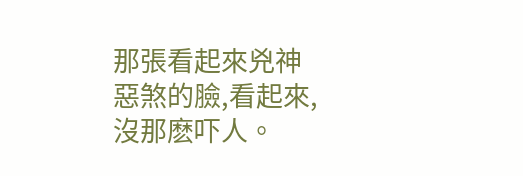那張看起來兇神惡煞的臉,看起來,沒那麽吓人。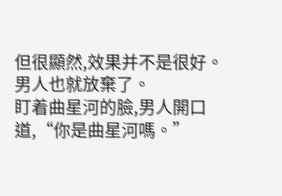但很顯然,效果并不是很好。
男人也就放棄了。
盯着曲星河的臉,男人開口道,“你是曲星河嗎。”